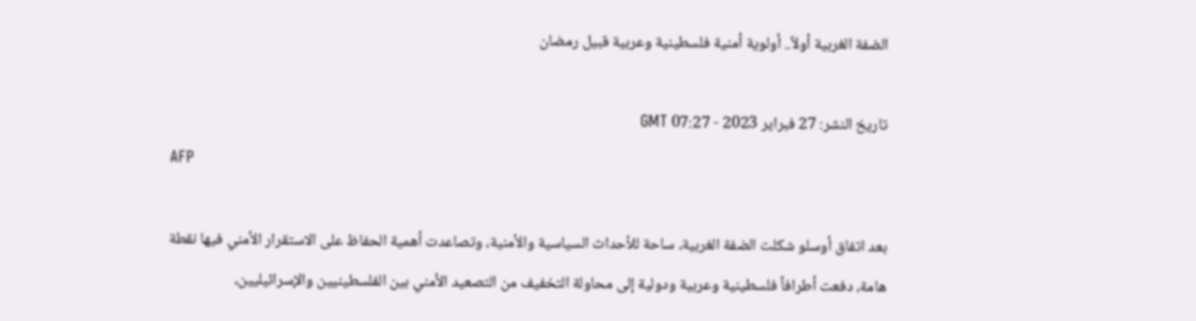الضفة الغربية أولاً.. أولوية أمنية فلسطينية وعربية قبيل رمضان

تاريخ النشر: 27 فبراير 2023 - 07:27 GMT
AFP

بعد اتفاق أوسلو شكلت الضفة الغربية، ساحة للأحداث السياسية والأمنية، وتصاعدت أهمية الحفاظ على الاستقرار الأمني فيها نقطة هامة، دفعت أطرافاً فلسطينية وعربية ودولية إلى محاولة التخفيف من التصعيد الأمني بين الفلسطينيين والإسرائيليين،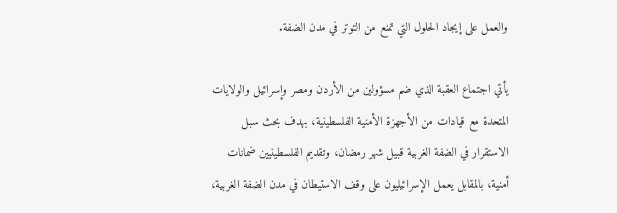والعمل على إيجاد الحلول التي تمنع من التوتر في مدن الضفة.

يأتي اجتماع العقبة الذي ضم مسؤولين من الأردن ومصر وإسرائيل والولايات المتحدة مع قيادات من الأجهزة الأمنية الفلسطينية، بهدف بحث سبل الاستقرار في الضفة الغربية قبيل شهر رمضان، وتقديم الفلسطينيين ضمانات أمنية، بالمقابل يعمل الإسرائيليون على وقف الاستيطان في مدن الضفة الغربية،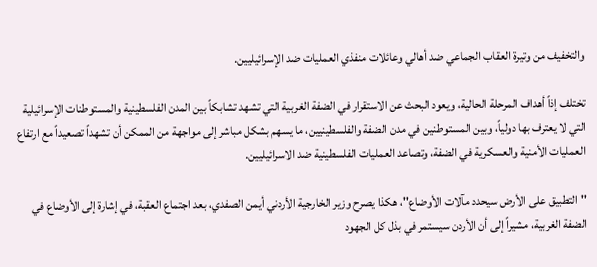والتخفيف من وتيرة العقاب الجماعي ضد أهالي وعائلات منفذي العمليات ضد الإسرائيليين.

تختلف إذاً أهداف المرحلة الحالية، ويعود البحث عن الاستقرار في الضفة الغربية التي تشهد تشابكاً بين المدن الفلسطينية والمستوطنات الإسرائيلية التي لا يعترف بها دولياً، وبين المستوطنين في مدن الضفة والفلسطينيين، ما يسهم بشكل مباشر إلى مواجهة من الممكن أن تشهداً تصعيداً مع ارتفاع العمليات الأمنية والعسكرية في الضفة، وتصاعد العمليات الفلسطينية ضد الاسرائيليين.

''التطبيق على الأرض سيحدد مآلات الأوضاع''، هكذا يصرح وزير الخارجية الأردني أيمن الصفدي، بعد اجتماع العقبة، في إشارة إلى الأوضاع في الضفة الغربية، مشيراً إلى أن الأردن سيستمر في بذل كل الجهود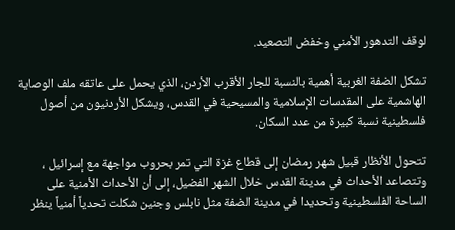لوقف التدهور الأمني وخفض التصعيد.

تشكل الضفة الغربية أهمية بالنسبة للجار الأقرب الأردن، الذي يحمل على عاتقه ملف الوصاية الهاشمية على المقدسات الإسلامية والمسيحية في القدس، ويشكل الأردنيون من أصول فلسطينية نسبة كبيرة من عدد السكان.

تتحول الأنظار قبيل شهر رمضان إلى قطاع غزة التي تمر بحروب مواجهة مع إسرائيل ، وتتصاعد الأحداث في مدينة القدس خلال الشهر الفضيل، إلى أن الأحداث الأمنية على الساحة الفلسطينية وتحديدا في مدينة الضفة مثل نابلس وجنين شكلت تحدياً أمنياً ينظر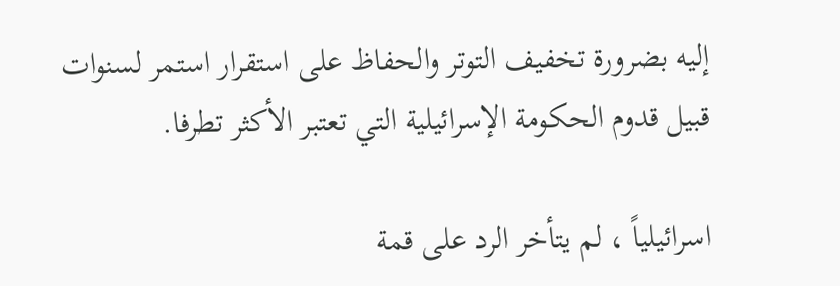إليه بضرورة تخفيف التوتر والحفاظ على استقرار استمر لسنوات قبيل قدوم الحكومة الإسرائيلية التي تعتبر الأكثر تطرفا.

اسرائيلياً ، لم يتأخر الرد على قمة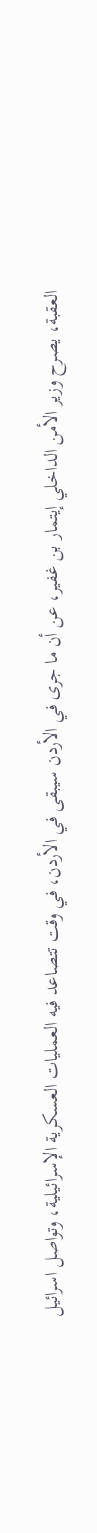العقبة، يصرح وزير الأمن الداخلي إيتمار بن غفير، عن أن ما جرى في الأردن سيبقى في الأردن، في وقت تتصاعد فيه العمليات العسكرية الإسرائيلية، وتواصل اسرائيل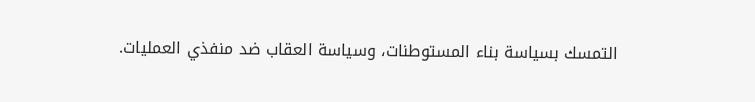التمسك بسياسة بناء المستوطنات، وسياسة العقاب ضد منفذي العمليات.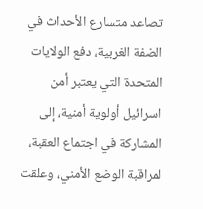تصاعد متسارع الأحداث في الضفة الغربية، دفع الولايات المتحدة التي يعتبر أمن اسرائيل أولوية أمنية، إلى المشاركة في اجتماع العقبة، لمراقبة الوضع الأمني، وعلقت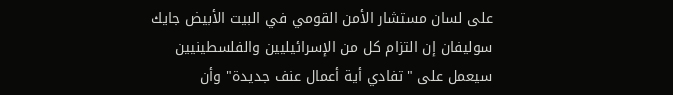على لسان مستشار الأمن القومي في البيت الأبيض جايك سوليفان إن التزام كل من الإسرائيليين والفلسطينيين سيعمل على "تفادي أية أعمال عنف جديدة" وأن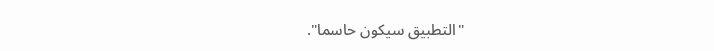"التطبيق سيكون حاسما".